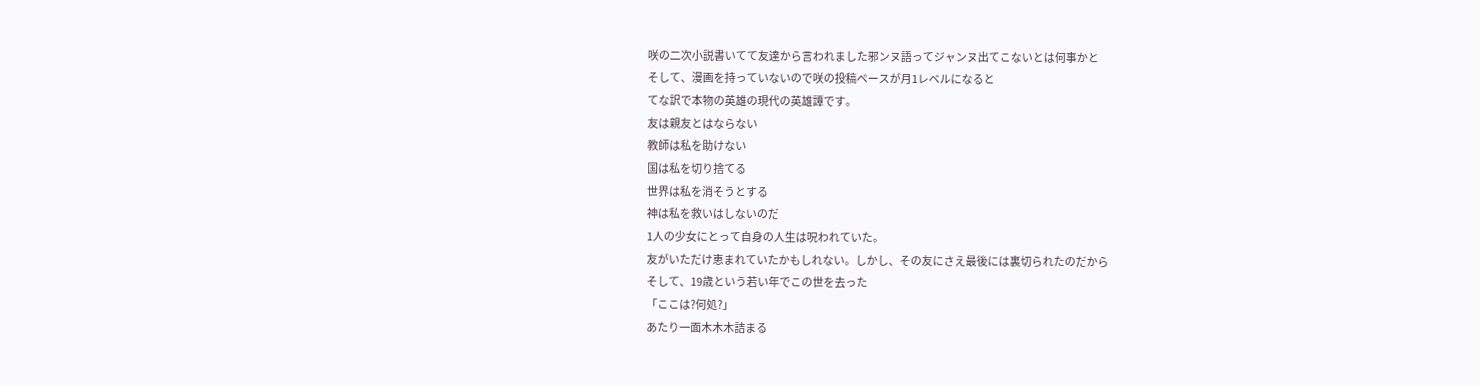咲の二次小説書いてて友達から言われました邪ンヌ語ってジャンヌ出てこないとは何事かと
そして、漫画を持っていないので咲の投稿ペースが月1レベルになると
てな訳で本物の英雄の現代の英雄譚です。
友は親友とはならない
教師は私を助けない
国は私を切り捨てる
世界は私を消そうとする
神は私を救いはしないのだ
1人の少女にとって自身の人生は呪われていた。
友がいただけ恵まれていたかもしれない。しかし、その友にさえ最後には裏切られたのだから
そして、19歳という若い年でこの世を去った
「ここは?何処?」
あたり一面木木木詰まる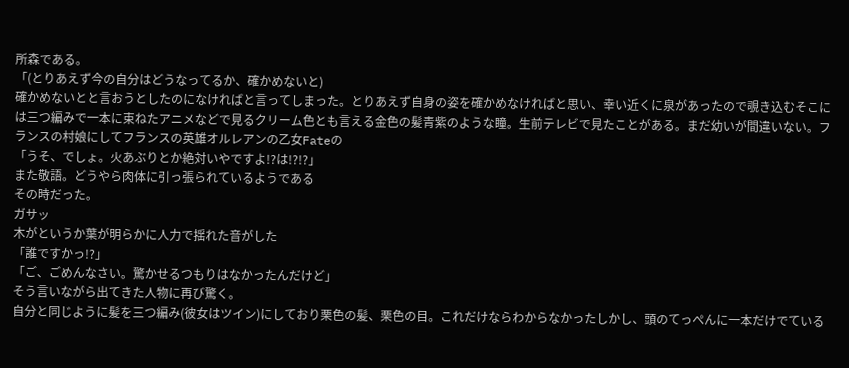所森である。
「(とりあえず今の自分はどうなってるか、確かめないと)
確かめないとと言おうとしたのになければと言ってしまった。とりあえず自身の姿を確かめなければと思い、幸い近くに泉があったので覗き込むそこには三つ編みで一本に束ねたアニメなどで見るクリーム色とも言える金色の髪青紫のような瞳。生前テレビで見たことがある。まだ幼いが間違いない。フランスの村娘にしてフランスの英雄オルレアンの乙女Fateの
「うそ、でしょ。火あぶりとか絶対いやですよ!?は!?!?」
また敬語。どうやら肉体に引っ張られているようである
その時だった。
ガサッ
木がというか葉が明らかに人力で揺れた音がした
「誰ですかっ!?」
「ご、ごめんなさい。驚かせるつもりはなかったんだけど」
そう言いながら出てきた人物に再び驚く。
自分と同じように髪を三つ編み(彼女はツイン)にしており栗色の髪、栗色の目。これだけならわからなかったしかし、頭のてっぺんに一本だけでている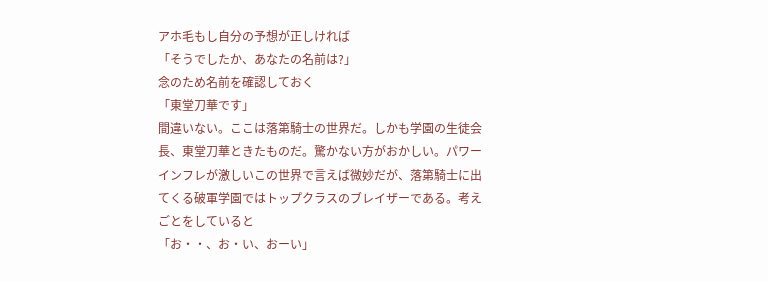アホ毛もし自分の予想が正しければ
「そうでしたか、あなたの名前は?」
念のため名前を確認しておく
「東堂刀華です」
間違いない。ここは落第騎士の世界だ。しかも学園の生徒会長、東堂刀華ときたものだ。驚かない方がおかしい。パワーインフレが激しいこの世界で言えば微妙だが、落第騎士に出てくる破軍学園ではトップクラスのブレイザーである。考えごとをしていると
「お・・、お・い、おーい」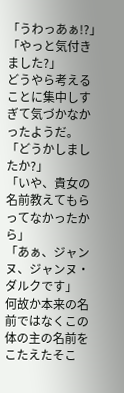「うわっあぁ!?」
「やっと気付きました?」
どうやら考えることに集中しすぎて気づかなかったようだ。
「どうかしましたか?」
「いや、貴女の名前教えてもらってなかったから」
「あぁ、ジャンヌ、ジャンヌ・ダルクです」
何故か本来の名前ではなくこの体の主の名前をこたえたそこ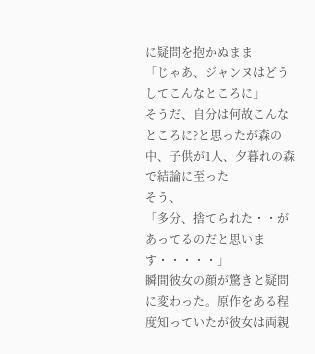に疑問を抱かぬまま
「じゃあ、ジャンヌはどうしてこんなところに」
そうだ、自分は何故こんなところに?と思ったが森の中、子供が1人、夕暮れの森で結論に至った
そう、
「多分、捨てられた・・があってるのだと思います・・・・・」
瞬間彼女の顔が驚きと疑問に変わった。原作をある程度知っていたが彼女は両親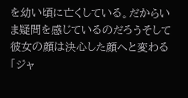を幼い頃に亡くしている。だからいま疑問を感じているのだろうそして彼女の顔は決心した顔へと変わる
「ジャ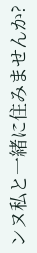ンヌ私と一緒に住みませんか?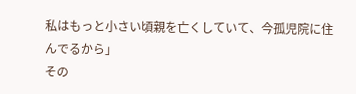私はもっと小さい頃親を亡くしていて、今孤児院に住んでるから」
その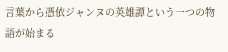言葉から憑依ジャンヌの英雄譚という一つの物語が始まる